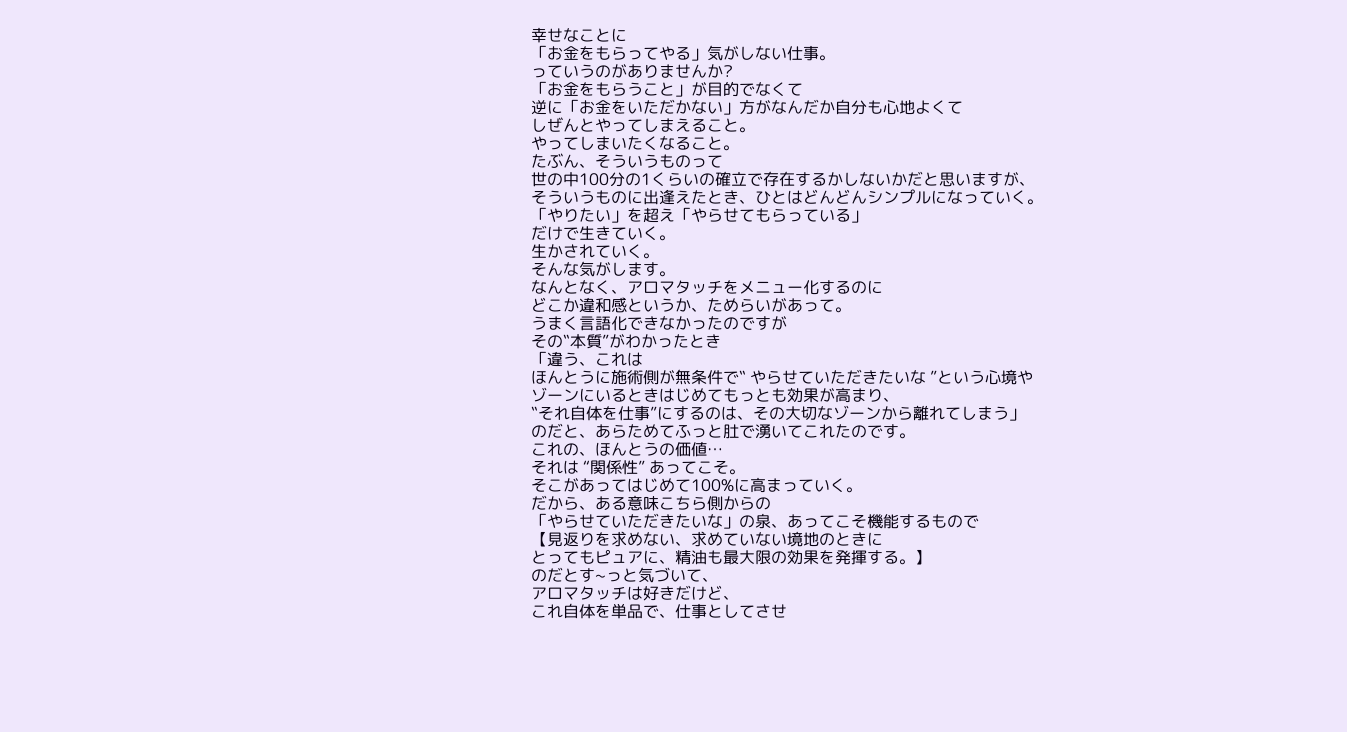幸せなことに
「お金をもらってやる」気がしない仕事。
っていうのがありませんか?
「お金をもらうこと」が目的でなくて
逆に「お金をいただかない」方がなんだか自分も心地よくて
しぜんとやってしまえること。
やってしまいたくなること。
たぶん、そういうものって
世の中100分の1くらいの確立で存在するかしないかだと思いますが、
そういうものに出逢えたとき、ひとはどんどんシンプルになっていく。
「やりたい」を超え「やらせてもらっている」
だけで生きていく。
生かされていく。
そんな気がします。
なんとなく、アロマタッチをメニュー化するのに
どこか違和感というか、ためらいがあって。
うまく言語化できなかったのですが
その‟本質”がわかったとき
「違う、これは
ほんとうに施術側が無条件で‟ やらせていただきたいな ”という心境や
ゾーンにいるときはじめてもっとも効果が高まり、
‟それ自体を仕事”にするのは、その大切なゾーンから離れてしまう」
のだと、あらためてふっと肚で湧いてこれたのです。
これの、ほんとうの価値…
それは “関係性” あってこそ。
そこがあってはじめて100%に高まっていく。
だから、ある意味こちら側からの
「やらせていただきたいな」の泉、あってこそ機能するもので
【見返りを求めない、求めていない境地のときに
とってもピュアに、精油も最大限の効果を発揮する。】
のだとす~っと気づいて、
アロマタッチは好きだけど、
これ自体を単品で、仕事としてさせ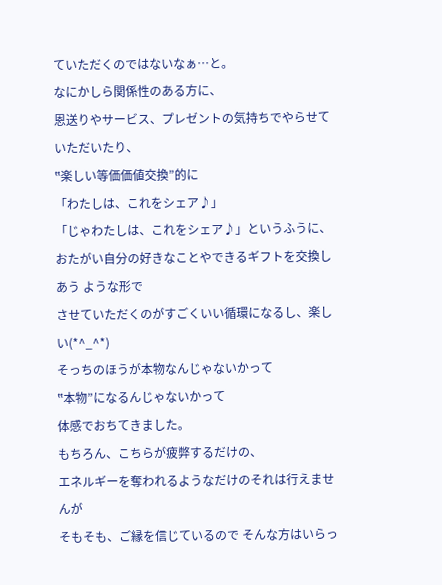ていただくのではないなぁ…と。
なにかしら関係性のある方に、
恩送りやサービス、プレゼントの気持ちでやらせていただいたり、
‟楽しい等価価値交換”的に
「わたしは、これをシェア♪」
「じゃわたしは、これをシェア♪」というふうに、
おたがい自分の好きなことやできるギフトを交換しあう ような形で
させていただくのがすごくいい循環になるし、楽しい(*^_^*)
そっちのほうが本物なんじゃないかって
‟本物”になるんじゃないかって
体感でおちてきました。
もちろん、こちらが疲弊するだけの、
エネルギーを奪われるようなだけのそれは行えませんが
そもそも、ご縁を信じているので そんな方はいらっ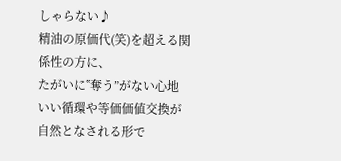しゃらない♪
精油の原価代(笑)を超える関係性の方に、
たがいに‟奪う”がない心地いい循環や等価価値交換が自然となされる形で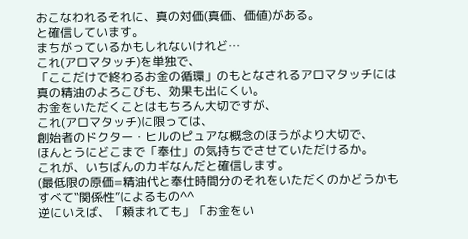おこなわれるそれに、真の対価(真価、価値)がある。
と確信しています。
まちがっているかもしれないけれど…
これ(アロマタッチ)を単独で、
「ここだけで終わるお金の循環」のもとなされるアロマタッチには
真の精油のよろこびも、効果も出にくい。
お金をいただくことはもちろん大切ですが、
これ(アロマタッチ)に限っては、
創始者のドクター・ヒルのピュアな概念のほうがより大切で、
ほんとうにどこまで「奉仕」の気持ちでさせていただけるか。
これが、いちばんのカギなんだと確信します。
(最低限の原価=精油代と奉仕時間分のそれをいただくのかどうかも
すべて‟関係性”によるもの^^
逆にいえば、「頼まれても」「お金をい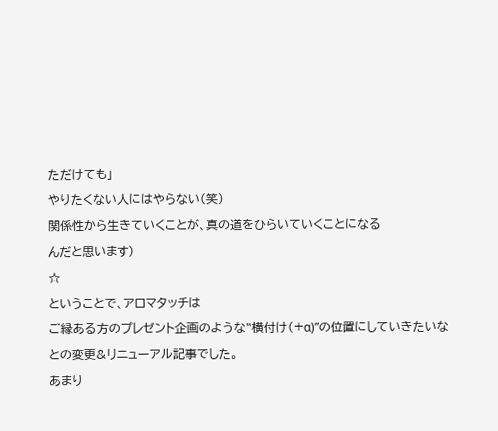ただけても」
やりたくない人にはやらない(笑)
関係性から生きていくことが、真の道をひらいていくことになる
んだと思います)
☆
ということで、アロマタッチは
ご縁ある方のプレゼント企画のような‟横付け(+α)”の位置にしていきたいな
との変更&リニューアル記事でした。
あまり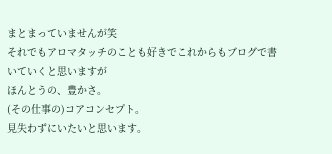まとまっていませんが笑
それでもアロマタッチのことも好きでこれからもブログで書いていくと思いますが
ほんとうの、豊かさ。
(その仕事の)コアコンセプト。
見失わずにいたいと思います。